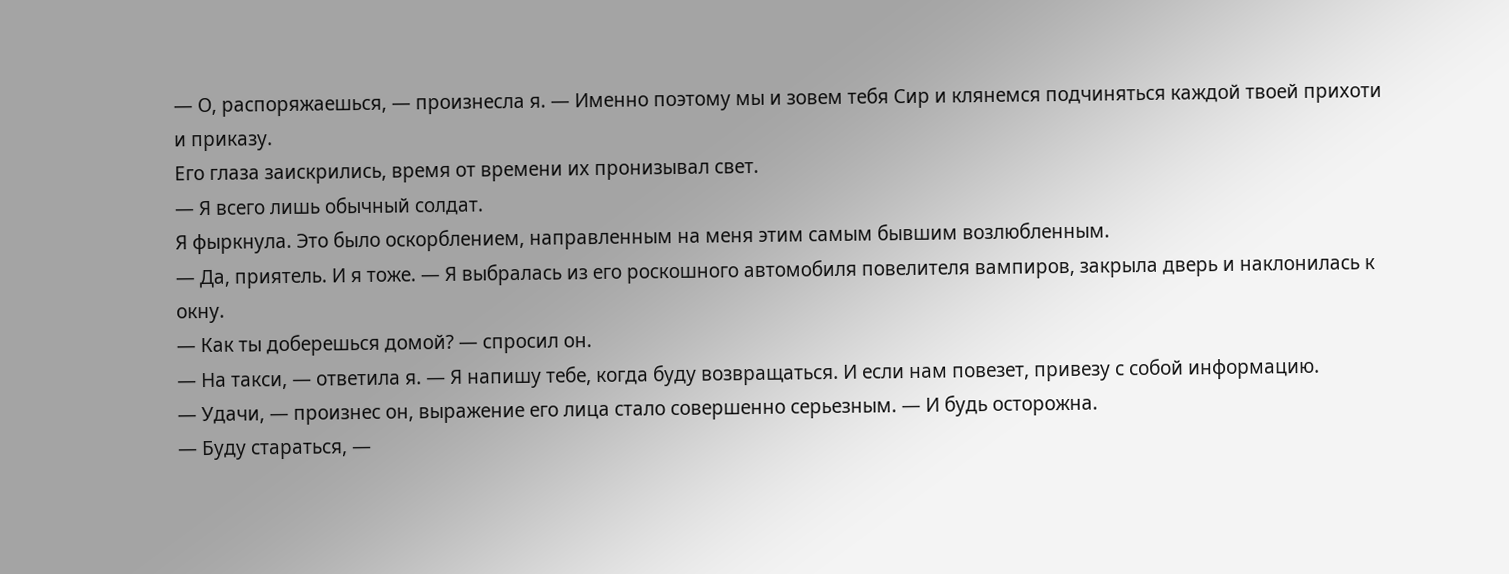— О, распоряжаешься, — произнесла я. — Именно поэтому мы и зовем тебя Сир и клянемся подчиняться каждой твоей прихоти и приказу.
Его глаза заискрились, время от времени их пронизывал свет.
— Я всего лишь обычный солдат.
Я фыркнула. Это было оскорблением, направленным на меня этим самым бывшим возлюбленным.
— Да, приятель. И я тоже. — Я выбралась из его роскошного автомобиля повелителя вампиров, закрыла дверь и наклонилась к окну.
— Как ты доберешься домой? — спросил он.
— На такси, — ответила я. — Я напишу тебе, когда буду возвращаться. И если нам повезет, привезу с собой информацию.
— Удачи, — произнес он, выражение его лица стало совершенно серьезным. — И будь осторожна.
— Буду стараться, —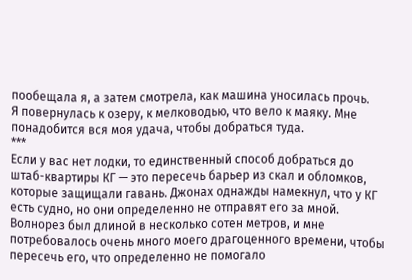пообещала я, а затем смотрела, как машина уносилась прочь.
Я повернулась к озеру, к мелководью, что вело к маяку. Мне понадобится вся моя удача, чтобы добраться туда.
***
Если у вас нет лодки, то единственный способ добраться до штаб-квартиры КГ — это пересечь барьер из скал и обломков, которые защищали гавань. Джонах однажды намекнул, что у КГ есть судно, но они определенно не отправят его за мной.
Волнорез был длиной в несколько сотен метров, и мне потребовалось очень много моего драгоценного времени, чтобы пересечь его, что определенно не помогало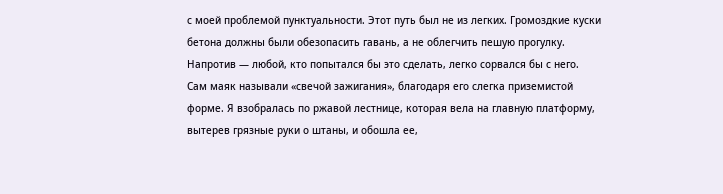с моей проблемой пунктуальности. Этот путь был не из легких. Громоздкие куски бетона должны были обезопасить гавань, а не облегчить пешую прогулку. Напротив — любой, кто попытался бы это сделать, легко сорвался бы с него.
Сам маяк называли «свечой зажигания», благодаря его слегка приземистой форме. Я взобралась по ржавой лестнице, которая вела на главную платформу, вытерев грязные руки о штаны, и обошла ее,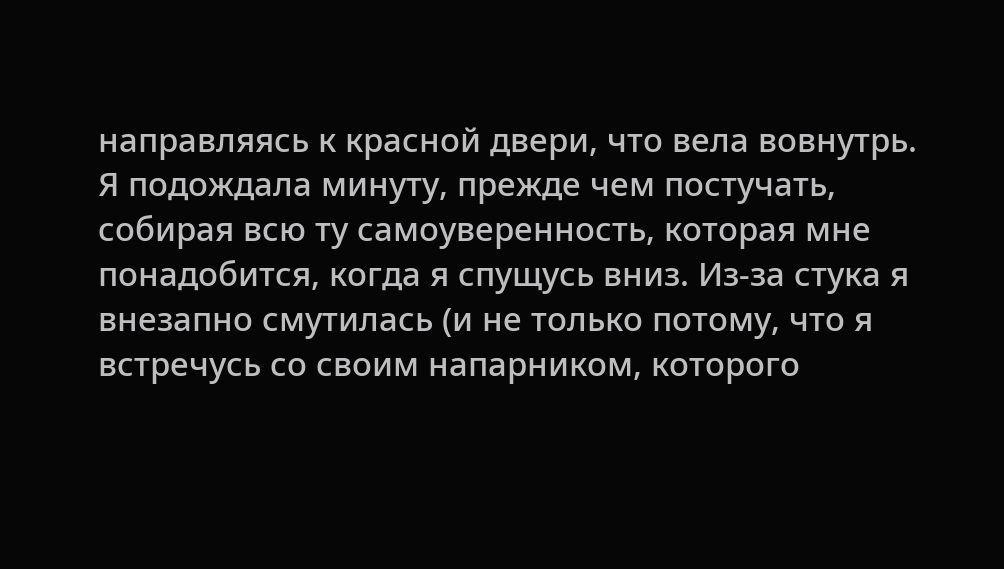направляясь к красной двери, что вела вовнутрь.
Я подождала минуту, прежде чем постучать, собирая всю ту самоуверенность, которая мне понадобится, когда я спущусь вниз. Из-за стука я внезапно смутилась (и не только потому, что я встречусь со своим напарником, которого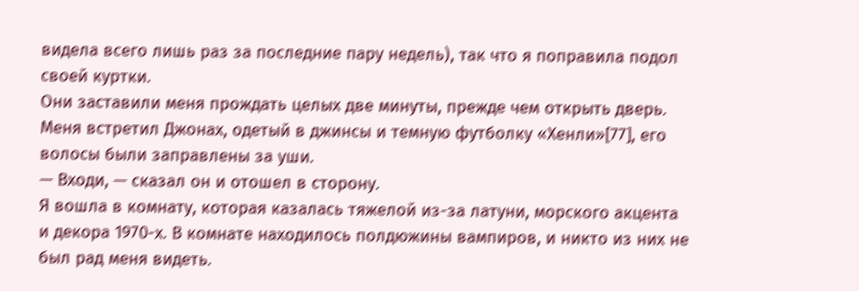видела всего лишь раз за последние пару недель), так что я поправила подол своей куртки.
Они заставили меня прождать целых две минуты, прежде чем открыть дверь.
Меня встретил Джонах, одетый в джинсы и темную футболку «Хенли»[77], его волосы были заправлены за уши.
— Входи, — сказал он и отошел в сторону.
Я вошла в комнату, которая казалась тяжелой из-за латуни, морского акцента и декора 1970-х. В комнате находилось полдюжины вампиров, и никто из них не был рад меня видеть.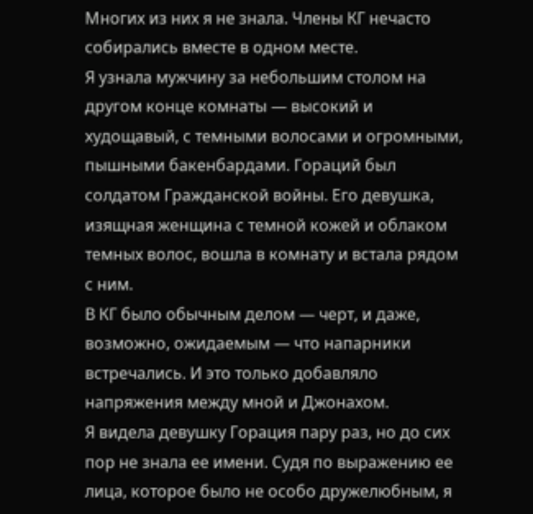Многих из них я не знала. Члены КГ нечасто собирались вместе в одном месте.
Я узнала мужчину за небольшим столом на другом конце комнаты — высокий и худощавый, с темными волосами и огромными, пышными бакенбардами. Гораций был солдатом Гражданской войны. Его девушка, изящная женщина с темной кожей и облаком темных волос, вошла в комнату и встала рядом с ним.
В КГ было обычным делом — черт, и даже, возможно, ожидаемым — что напарники встречались. И это только добавляло напряжения между мной и Джонахом.
Я видела девушку Горация пару раз, но до сих пор не знала ее имени. Судя по выражению ее лица, которое было не особо дружелюбным, я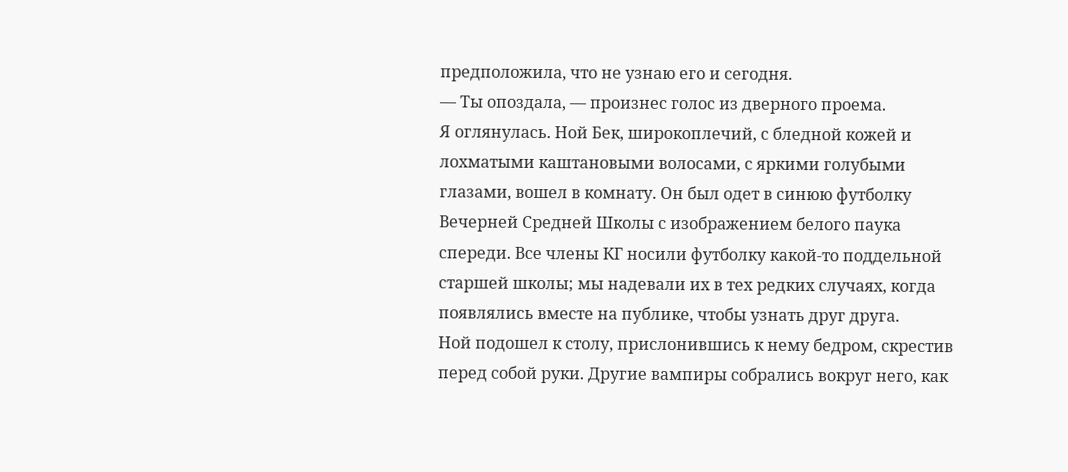предположила, что не узнаю его и сегодня.
— Ты опоздала, — произнес голос из дверного проема.
Я оглянулась. Ной Бек, широкоплечий, с бледной кожей и лохматыми каштановыми волосами, с яркими голубыми глазами, вошел в комнату. Он был одет в синюю футболку Вечерней Средней Школы с изображением белого паука спереди. Все члены КГ носили футболку какой-то поддельной старшей школы; мы надевали их в тех редких случаях, когда появлялись вместе на публике, чтобы узнать друг друга.
Ной подошел к столу, прислонившись к нему бедром, скрестив перед собой руки. Другие вампиры собрались вокруг него, как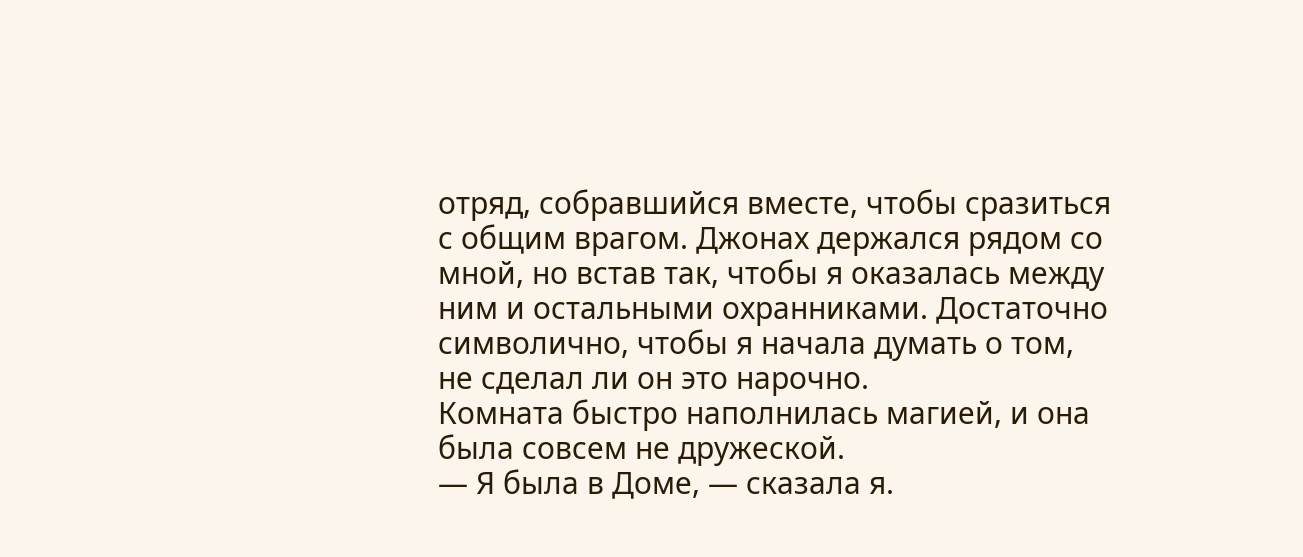отряд, собравшийся вместе, чтобы сразиться с общим врагом. Джонах держался рядом со мной, но встав так, чтобы я оказалась между ним и остальными охранниками. Достаточно символично, чтобы я начала думать о том, не сделал ли он это нарочно.
Комната быстро наполнилась магией, и она была совсем не дружеской.
— Я была в Доме, — сказала я.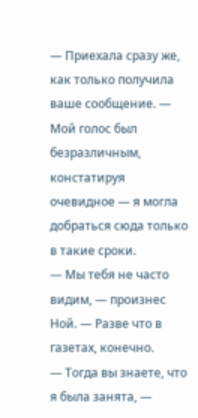— Приехала сразу же, как только получила ваше сообщение. — Мой голос был безразличным, констатируя очевидное — я могла добраться сюда только в такие сроки.
— Мы тебя не часто видим, — произнес Ной. — Разве что в газетах, конечно.
— Тогда вы знаете, что я была занята, —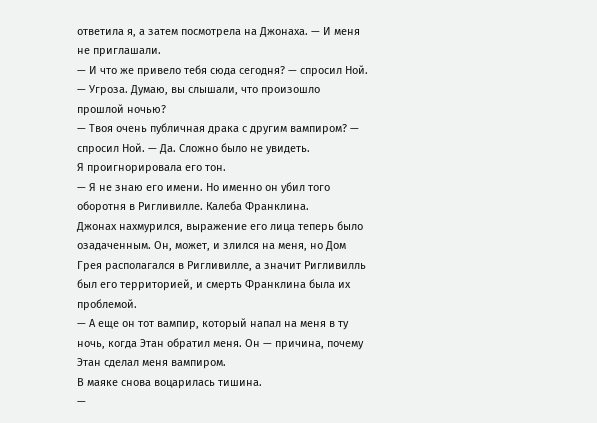ответила я, а затем посмотрела на Джонаха. — И меня не приглашали.
— И что же привело тебя сюда сегодня? — спросил Ной.
— Угроза. Думаю, вы слышали, что произошло прошлой ночью?
— Твоя очень публичная драка с другим вампиром? — спросил Ной. — Да. Сложно было не увидеть.
Я проигнорировала его тон.
— Я не знаю его имени. Но именно он убил того оборотня в Ригливилле. Калеба Франклина.
Джонах нахмурился, выражение его лица теперь было озадаченным. Он, может, и злился на меня, но Дом Грея располагался в Ригливилле, а значит Ригливилль был его территорией, и смерть Франклина была их проблемой.
— А еще он тот вампир, который напал на меня в ту ночь, когда Этан обратил меня. Он — причина, почему Этан сделал меня вампиром.
В маяке снова воцарилась тишина.
—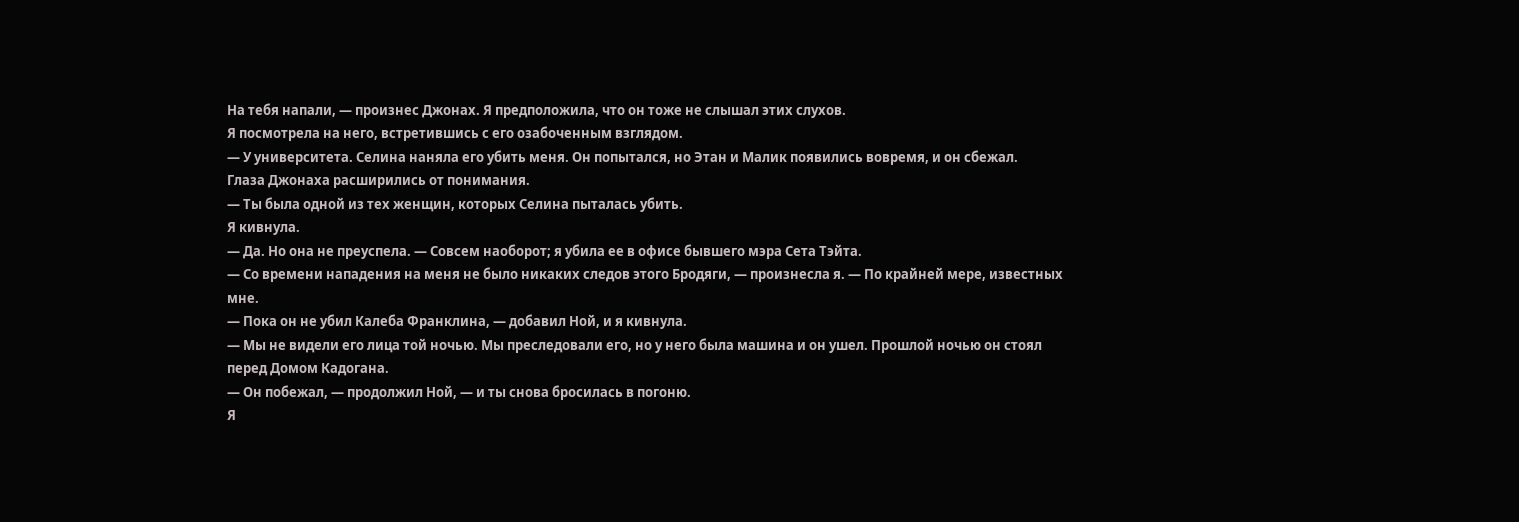На тебя напали, — произнес Джонах. Я предположила, что он тоже не слышал этих слухов.
Я посмотрела на него, встретившись с его озабоченным взглядом.
— У университета. Селина наняла его убить меня. Он попытался, но Этан и Малик появились вовремя, и он сбежал.
Глаза Джонаха расширились от понимания.
— Ты была одной из тех женщин, которых Селина пыталась убить.
Я кивнула.
— Да. Но она не преуспела. — Совсем наоборот; я убила ее в офисе бывшего мэра Сета Тэйта.
— Со времени нападения на меня не было никаких следов этого Бродяги, — произнесла я. — По крайней мере, известных мне.
— Пока он не убил Калеба Франклина, — добавил Ной, и я кивнула.
— Мы не видели его лица той ночью. Мы преследовали его, но у него была машина и он ушел. Прошлой ночью он стоял перед Домом Кадогана.
— Он побежал, — продолжил Ной, — и ты снова бросилась в погоню.
Я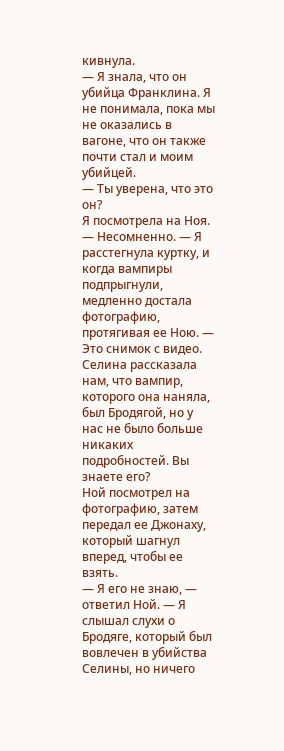кивнула.
— Я знала, что он убийца Франклина. Я не понимала, пока мы не оказались в вагоне, что он также почти стал и моим убийцей.
— Ты уверена, что это он?
Я посмотрела на Ноя.
— Несомненно. — Я расстегнула куртку, и когда вампиры подпрыгнули, медленно достала фотографию, протягивая ее Ною. — Это снимок с видео. Селина рассказала нам, что вампир, которого она наняла, был Бродягой, но у нас не было больше никаких подробностей. Вы знаете его?
Ной посмотрел на фотографию, затем передал ее Джонаху, который шагнул вперед, чтобы ее взять.
— Я его не знаю, — ответил Ной. — Я слышал слухи о Бродяге, который был вовлечен в убийства Селины, но ничего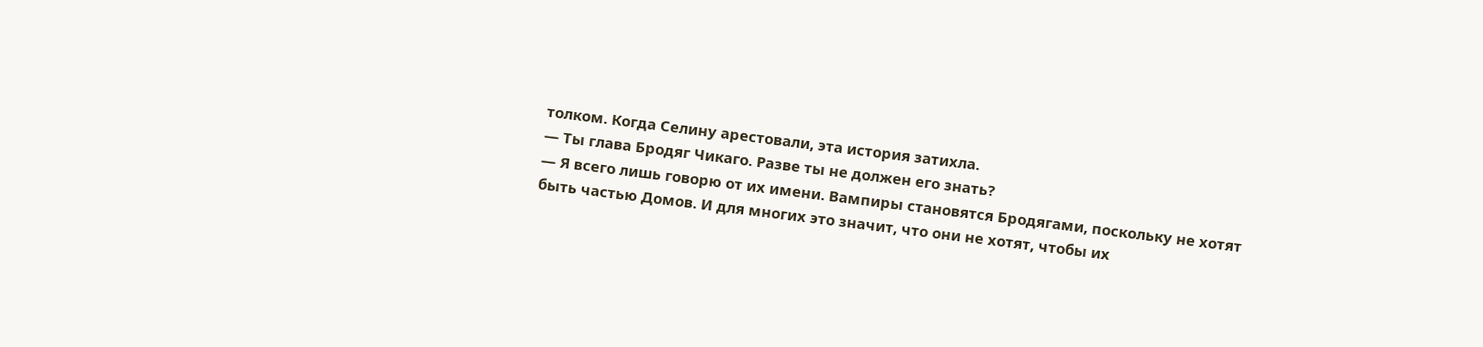толком. Когда Селину арестовали, эта история затихла.
— Ты глава Бродяг Чикаго. Разве ты не должен его знать?
— Я всего лишь говорю от их имени. Вампиры становятся Бродягами, поскольку не хотят быть частью Домов. И для многих это значит, что они не хотят, чтобы их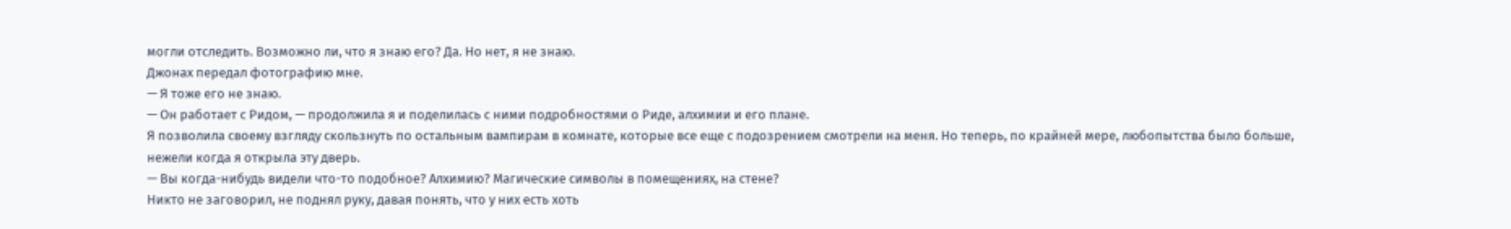могли отследить. Возможно ли, что я знаю его? Да. Но нет, я не знаю.
Джонах передал фотографию мне.
— Я тоже его не знаю.
— Он работает с Ридом, — продолжила я и поделилась с ними подробностями о Риде, алхимии и его плане.
Я позволила своему взгляду скользнуть по остальным вампирам в комнате, которые все еще с подозрением смотрели на меня. Но теперь, по крайней мере, любопытства было больше, нежели когда я открыла эту дверь.
— Вы когда-нибудь видели что-то подобное? Алхимию? Магические символы в помещениях, на стене?
Никто не заговорил, не поднял руку, давая понять, что у них есть хоть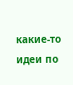какие-то идеи по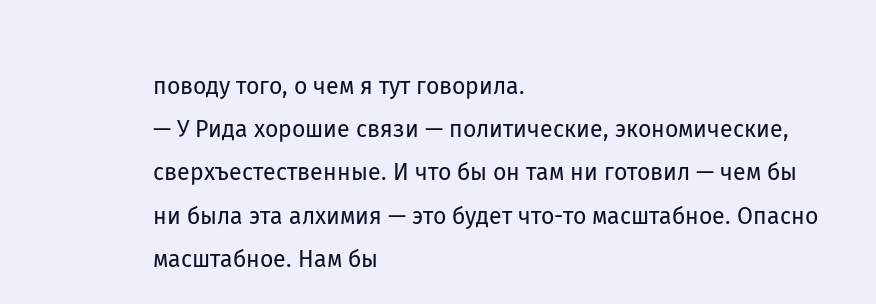поводу того, о чем я тут говорила.
— У Рида хорошие связи — политические, экономические, сверхъестественные. И что бы он там ни готовил — чем бы ни была эта алхимия — это будет что-то масштабное. Опасно масштабное. Нам бы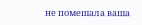не помешала ваша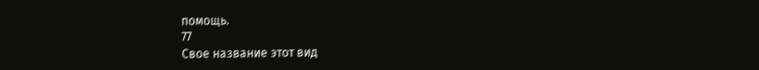помощь.
77
Свое название этот вид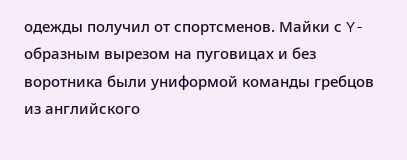одежды получил от спортсменов. Майки с Y-образным вырезом на пуговицах и без воротника были униформой команды гребцов из английского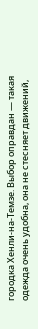городка Хенли-на-Темзе. Выбор оправдан — такая одежда очень удобна, она не стесняет движений,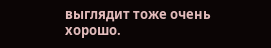выглядит тоже очень хорошо.